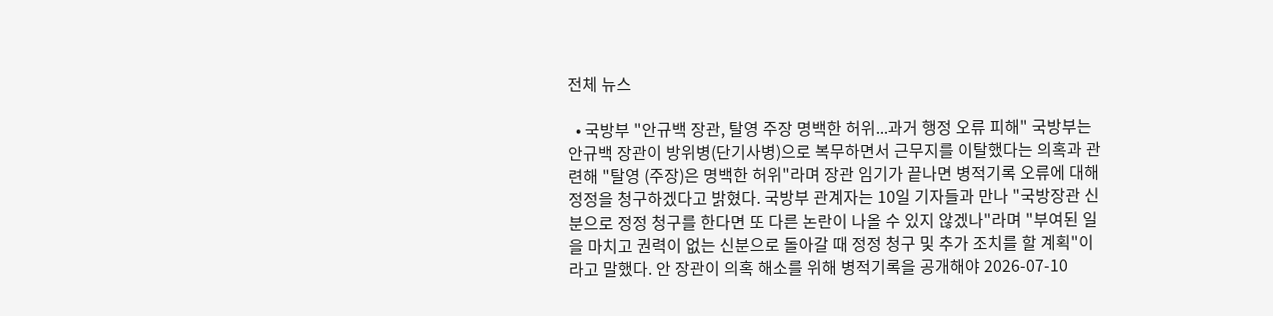전체 뉴스

  • 국방부 "안규백 장관, 탈영 주장 명백한 허위...과거 행정 오류 피해" 국방부는 안규백 장관이 방위병(단기사병)으로 복무하면서 근무지를 이탈했다는 의혹과 관련해 "탈영 (주장)은 명백한 허위"라며 장관 임기가 끝나면 병적기록 오류에 대해 정정을 청구하겠다고 밝혔다. 국방부 관계자는 10일 기자들과 만나 "국방장관 신분으로 정정 청구를 한다면 또 다른 논란이 나올 수 있지 않겠나"라며 "부여된 일을 마치고 권력이 없는 신분으로 돌아갈 때 정정 청구 및 추가 조치를 할 계획"이라고 말했다. 안 장관이 의혹 해소를 위해 병적기록을 공개해야 2026-07-10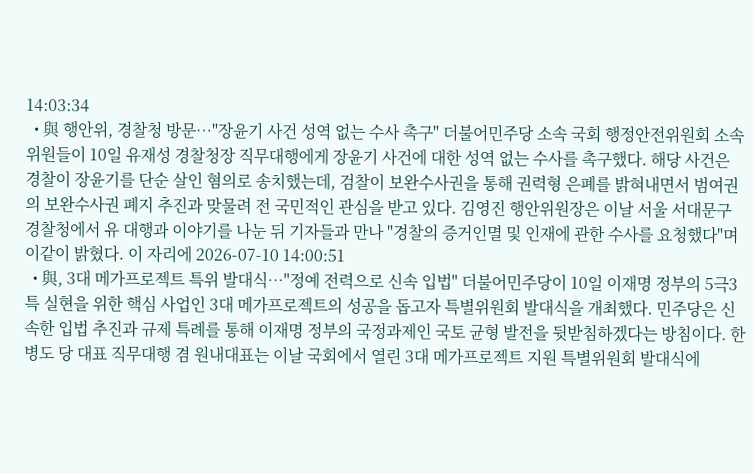14:03:34
  • 與 행안위, 경찰청 방문…"장윤기 사건 성역 없는 수사 촉구" 더불어민주당 소속 국회 행정안전위원회 소속 위원들이 10일 유재성 경찰청장 직무대행에게 장윤기 사건에 대한 성역 없는 수사를 촉구했다. 해당 사건은 경찰이 장윤기를 단순 살인 혐의로 송치했는데, 검찰이 보완수사권을 통해 권력형 은폐를 밝혀내면서 범여권의 보완수사권 폐지 추진과 맞물려 전 국민적인 관심을 받고 있다. 김영진 행안위원장은 이날 서울 서대문구 경찰청에서 유 대행과 이야기를 나눈 뒤 기자들과 만나 "경찰의 증거인멸 및 인재에 관한 수사를 요청했다"며 이같이 밝혔다. 이 자리에 2026-07-10 14:00:51
  • 與, 3대 메가프로젝트 특위 발대식…"정예 전력으로 신속 입법" 더불어민주당이 10일 이재명 정부의 5극3특 실현을 위한 핵심 사업인 3대 메가프로젝트의 성공을 돕고자 특별위원회 발대식을 개최했다. 민주당은 신속한 입법 추진과 규제 특례를 통해 이재명 정부의 국정과제인 국토 균형 발전을 뒷받침하겠다는 방침이다. 한병도 당 대표 직무대행 겸 원내대표는 이날 국회에서 열린 3대 메가프로젝트 지원 특별위원회 발대식에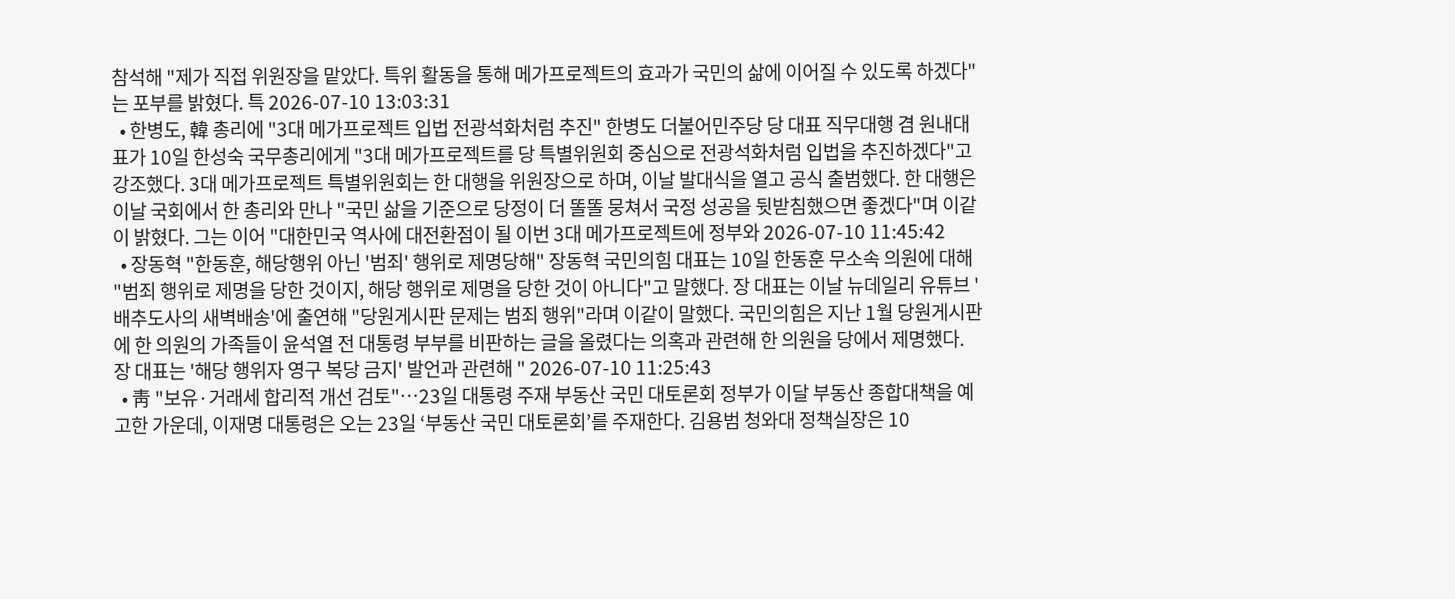참석해 "제가 직접 위원장을 맡았다. 특위 활동을 통해 메가프로젝트의 효과가 국민의 삶에 이어질 수 있도록 하겠다"는 포부를 밝혔다. 특 2026-07-10 13:03:31
  • 한병도, 韓 총리에 "3대 메가프로젝트 입법 전광석화처럼 추진" 한병도 더불어민주당 당 대표 직무대행 겸 원내대표가 10일 한성숙 국무총리에게 "3대 메가프로젝트를 당 특별위원회 중심으로 전광석화처럼 입법을 추진하겠다"고 강조했다. 3대 메가프로젝트 특별위원회는 한 대행을 위원장으로 하며, 이날 발대식을 열고 공식 출범했다. 한 대행은 이날 국회에서 한 총리와 만나 "국민 삶을 기준으로 당정이 더 똘똘 뭉쳐서 국정 성공을 뒷받침했으면 좋겠다"며 이같이 밝혔다. 그는 이어 "대한민국 역사에 대전환점이 될 이번 3대 메가프로젝트에 정부와 2026-07-10 11:45:42
  • 장동혁 "한동훈, 해당행위 아닌 '범죄' 행위로 제명당해" 장동혁 국민의힘 대표는 10일 한동훈 무소속 의원에 대해 "범죄 행위로 제명을 당한 것이지, 해당 행위로 제명을 당한 것이 아니다"고 말했다. 장 대표는 이날 뉴데일리 유튜브 '배추도사의 새벽배송'에 출연해 "당원게시판 문제는 범죄 행위"라며 이같이 말했다. 국민의힘은 지난 1월 당원게시판에 한 의원의 가족들이 윤석열 전 대통령 부부를 비판하는 글을 올렸다는 의혹과 관련해 한 의원을 당에서 제명했다. 장 대표는 '해당 행위자 영구 복당 금지' 발언과 관련해 " 2026-07-10 11:25:43
  • 靑 "보유·거래세 합리적 개선 검토"…23일 대통령 주재 부동산 국민 대토론회 정부가 이달 부동산 종합대책을 예고한 가운데, 이재명 대통령은 오는 23일 ‘부동산 국민 대토론회’를 주재한다. 김용범 청와대 정책실장은 10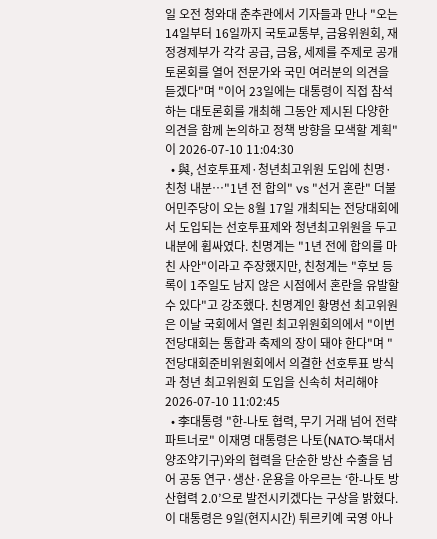일 오전 청와대 춘추관에서 기자들과 만나 "오는 14일부터 16일까지 국토교통부, 금융위원회, 재정경제부가 각각 공급, 금융, 세제를 주제로 공개 토론회를 열어 전문가와 국민 여러분의 의견을 듣겠다"며 "이어 23일에는 대통령이 직접 참석하는 대토론회를 개최해 그동안 제시된 다양한 의견을 함께 논의하고 정책 방향을 모색할 계획"이 2026-07-10 11:04:30
  • 與, 선호투표제·청년최고위원 도입에 친명·친청 내분…"1년 전 합의" vs "선거 혼란" 더불어민주당이 오는 8월 17일 개최되는 전당대회에서 도입되는 선호투표제와 청년최고위원을 두고 내분에 휩싸였다. 친명계는 "1년 전에 합의를 마친 사안"이라고 주장했지만, 친청계는 "후보 등록이 1주일도 남지 않은 시점에서 혼란을 유발할 수 있다"고 강조했다. 친명계인 황명선 최고위원은 이날 국회에서 열린 최고위원회의에서 "이번 전당대회는 통합과 축제의 장이 돼야 한다"며 "전당대회준비위원회에서 의결한 선호투표 방식과 청년 최고위원회 도입을 신속히 처리해야 2026-07-10 11:02:45
  • 李대통령 "한-나토 협력, 무기 거래 넘어 전략 파트너로" 이재명 대통령은 나토(NATO·북대서양조약기구)와의 협력을 단순한 방산 수출을 넘어 공동 연구·생산·운용을 아우르는 ‘한-나토 방산협력 2.0’으로 발전시키겠다는 구상을 밝혔다. 이 대통령은 9일(현지시간) 튀르키예 국영 아나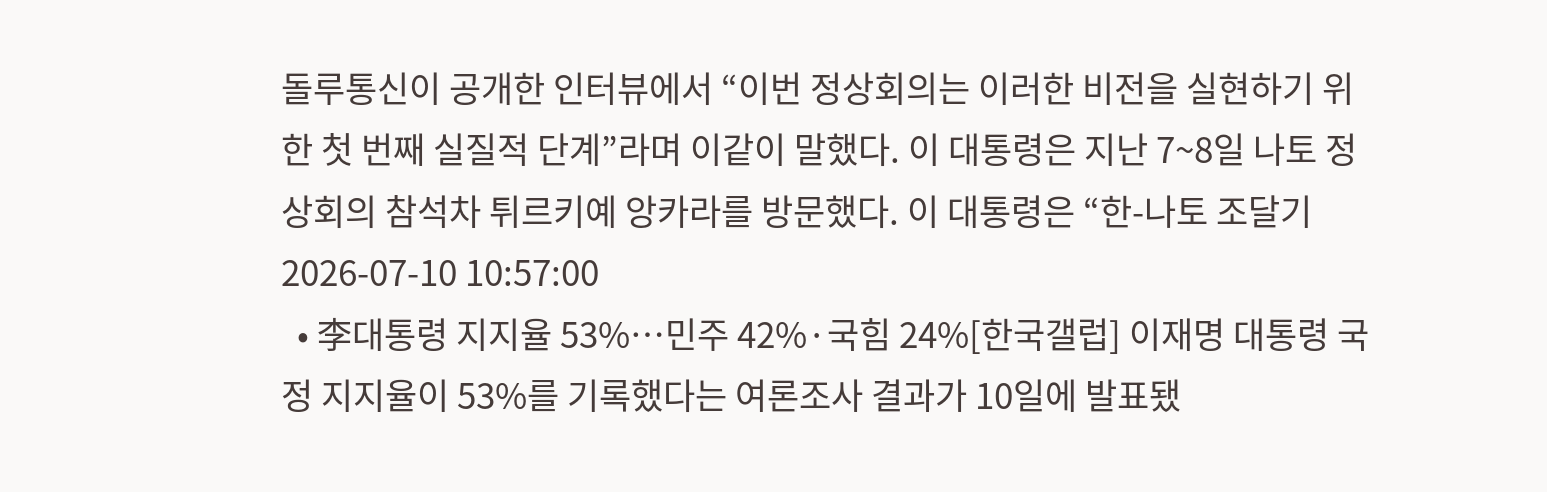돌루통신이 공개한 인터뷰에서 “이번 정상회의는 이러한 비전을 실현하기 위한 첫 번째 실질적 단계”라며 이같이 말했다. 이 대통령은 지난 7~8일 나토 정상회의 참석차 튀르키예 앙카라를 방문했다. 이 대통령은 “한-나토 조달기 2026-07-10 10:57:00
  • 李대통령 지지율 53%…민주 42%·국힘 24%[한국갤럽] 이재명 대통령 국정 지지율이 53%를 기록했다는 여론조사 결과가 10일에 발표됐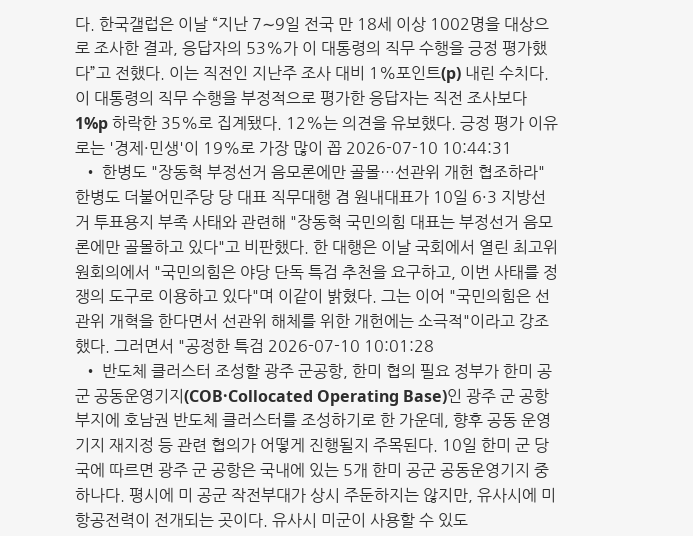다. 한국갤럽은 이날 “지난 7∼9일 전국 만 18세 이상 1002명을 대상으로 조사한 결과, 응답자의 53%가 이 대통령의 직무 수행을 긍정 평가했다”고 전했다. 이는 직전인 지난주 조사 대비 1%포인트(p) 내린 수치다. 이 대통령의 직무 수행을 부정적으로 평가한 응답자는 직전 조사보다 1%p 하락한 35%로 집계됐다. 12%는 의견을 유보했다. 긍정 평가 이유로는 '경제·민생'이 19%로 가장 많이 꼽 2026-07-10 10:44:31
  • 한병도 "장동혁 부정선거 음모론에만 골몰…선관위 개헌 협조하라" 한병도 더불어민주당 당 대표 직무대행 겸 원내대표가 10일 6·3 지방선거 투표용지 부족 사태와 관련해 "장동혁 국민의힘 대표는 부정선거 음모론에만 골몰하고 있다"고 비판했다. 한 대행은 이날 국회에서 열린 최고위원회의에서 "국민의힘은 야당 단독 특검 추천을 요구하고, 이번 사태를 정쟁의 도구로 이용하고 있다"며 이같이 밝혔다. 그는 이어 "국민의힘은 선관위 개혁을 한다면서 선관위 해체를 위한 개헌에는 소극적"이라고 강조했다. 그러면서 "공정한 특검 2026-07-10 10:01:28
  • 반도체 클러스터 조성할 광주 군공항, 한미 협의 필요 정부가 한미 공군 공동운영기지(COB·Collocated Operating Base)인 광주 군 공항 부지에 호남권 반도체 클러스터를 조성하기로 한 가운데, 향후 공동 운영기지 재지정 등 관련 협의가 어떻게 진행될지 주목된다. 10일 한미 군 당국에 따르면 광주 군 공항은 국내에 있는 5개 한미 공군 공동운영기지 중 하나다. 평시에 미 공군 작전부대가 상시 주둔하지는 않지만, 유사시에 미 항공전력이 전개되는 곳이다. 유사시 미군이 사용할 수 있도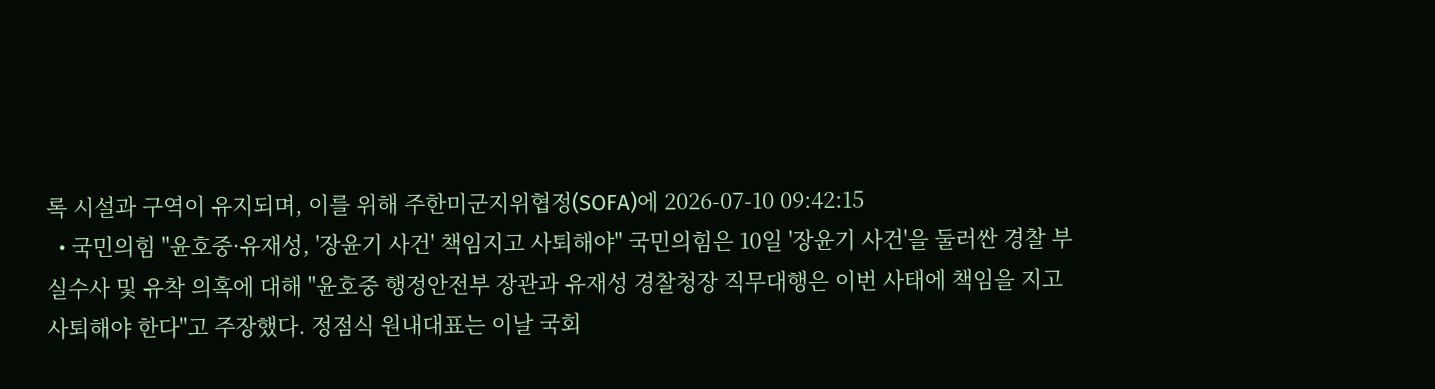록 시설과 구역이 유지되며, 이를 위해 주한미군지위협정(SOFA)에 2026-07-10 09:42:15
  • 국민의힘 "윤호중·유재성, '장윤기 사건' 책임지고 사퇴해야" 국민의힘은 10일 '장윤기 사건'을 둘러싼 경찰 부실수사 및 유착 의혹에 대해 "윤호중 행정안전부 장관과 유재성 경찰청장 직무대행은 이번 사태에 책임을 지고 사퇴해야 한다"고 주장했다. 정점식 원내대표는 이날 국회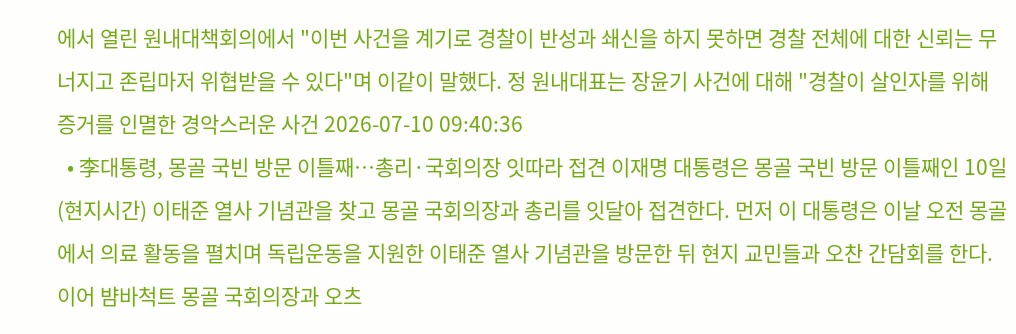에서 열린 원내대책회의에서 "이번 사건을 계기로 경찰이 반성과 쇄신을 하지 못하면 경찰 전체에 대한 신뢰는 무너지고 존립마저 위협받을 수 있다"며 이같이 말했다. 정 원내대표는 장윤기 사건에 대해 "경찰이 살인자를 위해 증거를 인멸한 경악스러운 사건 2026-07-10 09:40:36
  • 李대통령, 몽골 국빈 방문 이틀째…총리·국회의장 잇따라 접견 이재명 대통령은 몽골 국빈 방문 이틀째인 10일(현지시간) 이태준 열사 기념관을 찾고 몽골 국회의장과 총리를 잇달아 접견한다. 먼저 이 대통령은 이날 오전 몽골에서 의료 활동을 펼치며 독립운동을 지원한 이태준 열사 기념관을 방문한 뒤 현지 교민들과 오찬 간담회를 한다. 이어 뱜바척트 몽골 국회의장과 오츠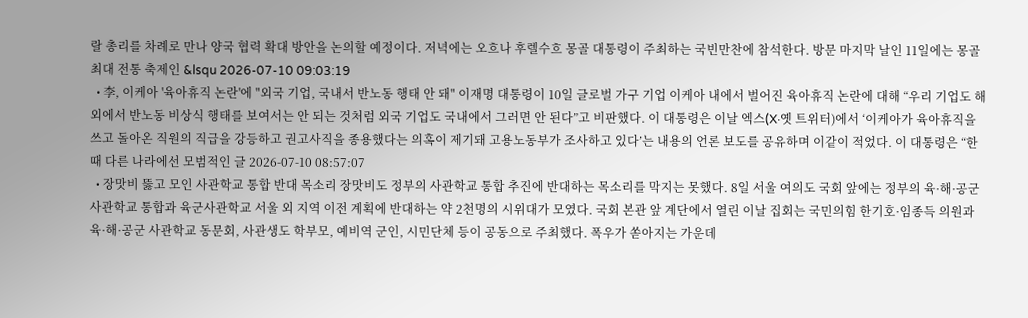랄 총리를 차례로 만나 양국 협력 확대 방안을 논의할 예정이다. 저녁에는 오흐나 후렐수흐 몽골 대통령이 주최하는 국빈만찬에 참석한다. 방문 마지막 날인 11일에는 몽골 최대 전통 축제인 &lsqu 2026-07-10 09:03:19
  • 李, 이케아 '육아휴직 논란'에 "외국 기업, 국내서 반노동 행태 안 돼" 이재명 대통령이 10일 글로벌 가구 기업 이케아 내에서 벌어진 육아휴직 논란에 대해 “우리 기업도 해외에서 반노동 비상식 행태를 보여서는 안 되는 것처럼 외국 기업도 국내에서 그러면 안 된다”고 비판했다. 이 대통령은 이날 엑스(X·옛 트위터)에서 ‘이케아가 육아휴직을 쓰고 돌아온 직원의 직급을 강등하고 권고사직을 종용했다는 의혹이 제기돼 고용노동부가 조사하고 있다’는 내용의 언론 보도를 공유하며 이같이 적었다. 이 대통령은 “한때 다른 나라에선 모범적인 글 2026-07-10 08:57:07
  • 장맛비 뚫고 모인 사관학교 통합 반대 목소리 장맛비도 정부의 사관학교 통합 추진에 반대하는 목소리를 막지는 못했다. 8일 서울 여의도 국회 앞에는 정부의 육·해·공군 사관학교 통합과 육군사관학교 서울 외 지역 이전 계획에 반대하는 약 2천명의 시위대가 모였다. 국회 본관 앞 계단에서 열린 이날 집회는 국민의힘 한기호·임종득 의원과 육·해·공군 사관학교 동문회, 사관생도 학부모, 예비역 군인, 시민단체 등이 공동으로 주최했다. 폭우가 쏟아지는 가운데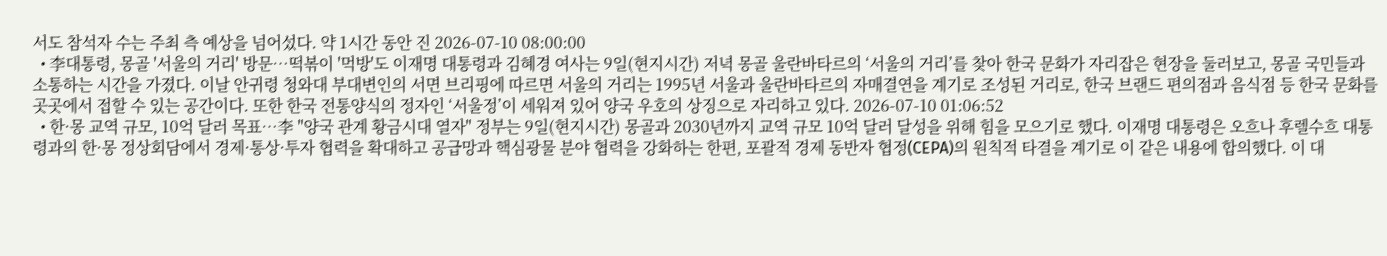서도 참석자 수는 주최 측 예상을 넘어섰다. 약 1시간 동안 진 2026-07-10 08:00:00
  • 李대통령, 몽골 '서울의 거리' 방문…떡볶이 '먹방'도 이재명 대통령과 김혜경 여사는 9일(현지시간) 저녁 몽골 울란바타르의 ‘서울의 거리’를 찾아 한국 문화가 자리잡은 현장을 둘러보고, 몽골 국민들과 소통하는 시간을 가졌다. 이날 안귀령 청와대 부대변인의 서면 브리핑에 따르면 서울의 거리는 1995년 서울과 울란바타르의 자매결연을 계기로 조성된 거리로, 한국 브랜드 편의점과 음식점 등 한국 문화를 곳곳에서 접할 수 있는 공간이다. 또한 한국 전통양식의 정자인 ‘서울정’이 세워져 있어 양국 우호의 상징으로 자리하고 있다. 2026-07-10 01:06:52
  • 한·몽 교역 규모, 10억 달러 목표…李 "양국 관계 황금시대 열자" 정부는 9일(현지시간) 몽골과 2030년까지 교역 규모 10억 달러 달성을 위해 힘을 모으기로 했다. 이재명 대통령은 오흐나 후렐수흐 대통령과의 한·몽 정상회담에서 경제·통상·투자 협력을 확대하고 공급망과 핵심광물 분야 협력을 강화하는 한편, 포괄적 경제 동반자 협정(CEPA)의 원칙적 타결을 계기로 이 같은 내용에 합의했다. 이 대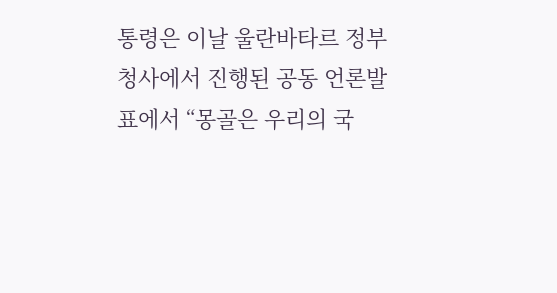통령은 이날 울란바타르 정부청사에서 진행된 공동 언론발표에서 “몽골은 우리의 국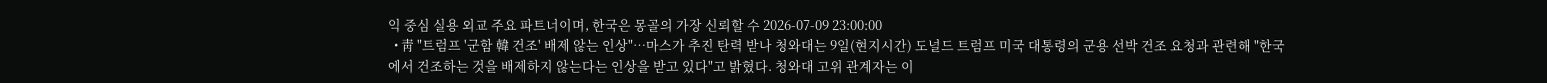익 중심 실용 외교 주요 파트너이며, 한국은 몽골의 가장 신뢰할 수 2026-07-09 23:00:00
  • 靑 "트럼프 '군함 韓 건조' 배제 않는 인상"…마스가 추진 탄력 받나 청와대는 9일(현지시간) 도널드 트럼프 미국 대통령의 군용 선박 건조 요청과 관련해 "한국에서 건조하는 것을 배제하지 않는다는 인상을 받고 있다"고 밝혔다. 청와대 고위 관계자는 이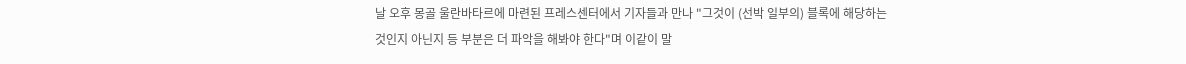날 오후 몽골 울란바타르에 마련된 프레스센터에서 기자들과 만나 "그것이 (선박 일부의) 블록에 해당하는 것인지 아닌지 등 부분은 더 파악을 해봐야 한다"며 이같이 말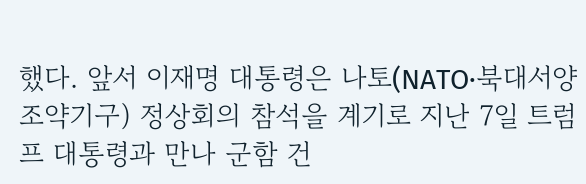했다. 앞서 이재명 대통령은 나토(NATO·북대서양조약기구) 정상회의 참석을 계기로 지난 7일 트럼프 대통령과 만나 군함 건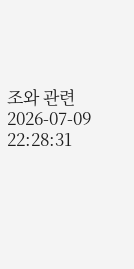조와 관련 2026-07-09 22:28:31